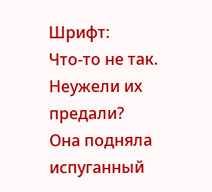Шрифт:
Что-то не так. Неужели их предали?
Она подняла испуганный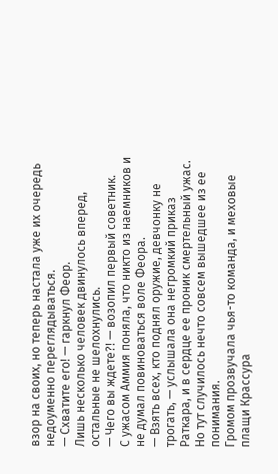взор на своих, но теперь настала уже их очередь недоуменно переглядываться.
— Схватите его! — гаркнул Феор.
Лишь несколько человек двинулось вперед, остальные не шелохнулись.
— Чего вы ждете?! — возопил первый советник.
С ужасом Аммия поняла, что никто из наемников и не думал повиноваться воле Феора.
— Взять всех, кто поднял оружие, девчонку не трогать, — услышала она негромкий приказ Раткара, и в сердце ее проник смертельный ужас.
Но тут случилось нечто совсем вышедшее из ее понимания.
Громом прозвучала чья-то команда, и меховые плащи Крассура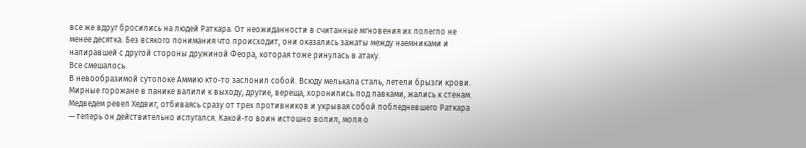все же вдруг бросились на людей Раткара. От неожиданности в считанные мгновения их полегло не менее десятка. Без всякого понимания что происходит, они оказались зажаты между наемниками и напиравшей с другой стороны дружиной Феора, которая тоже ринулась в атаку.
Все смешалось.
В невообразимой сутолоке Аммию кто-то заслонил собой. Всюду мелькала сталь, летели брызги крови. Мирные горожане в панике валили к выходу, другие, вереща, хоронились под лавками, жались к стенам.
Медведем ревел Хедвиг, отбиваясь сразу от трех противников и укрывая собой побледневшего Раткара — теперь он действительно испугался. Какой-то воин истошно вопил, моля о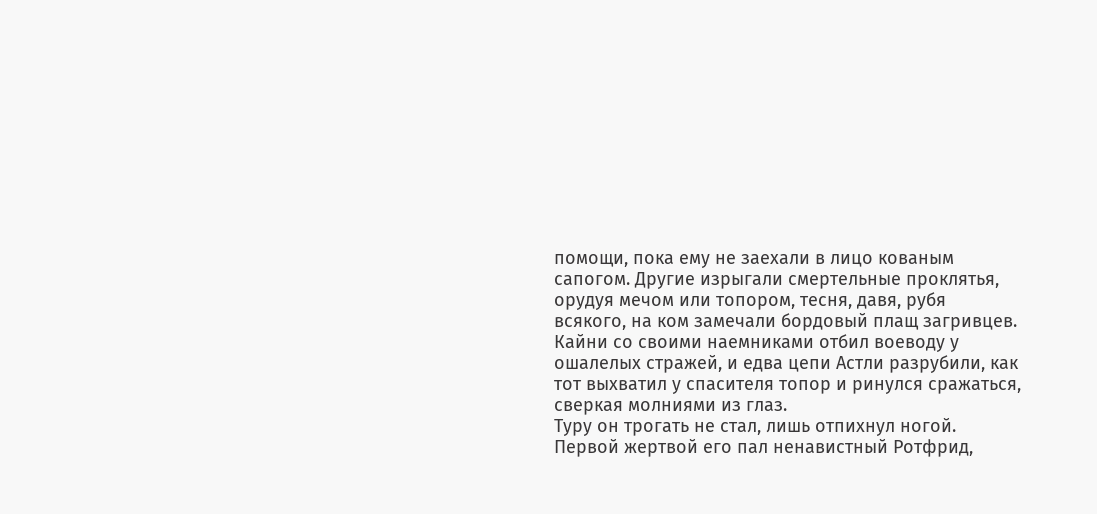помощи, пока ему не заехали в лицо кованым сапогом. Другие изрыгали смертельные проклятья, орудуя мечом или топором, тесня, давя, рубя всякого, на ком замечали бордовый плащ загривцев.
Кайни со своими наемниками отбил воеводу у ошалелых стражей, и едва цепи Астли разрубили, как тот выхватил у спасителя топор и ринулся сражаться, сверкая молниями из глаз.
Туру он трогать не стал, лишь отпихнул ногой. Первой жертвой его пал ненавистный Ротфрид,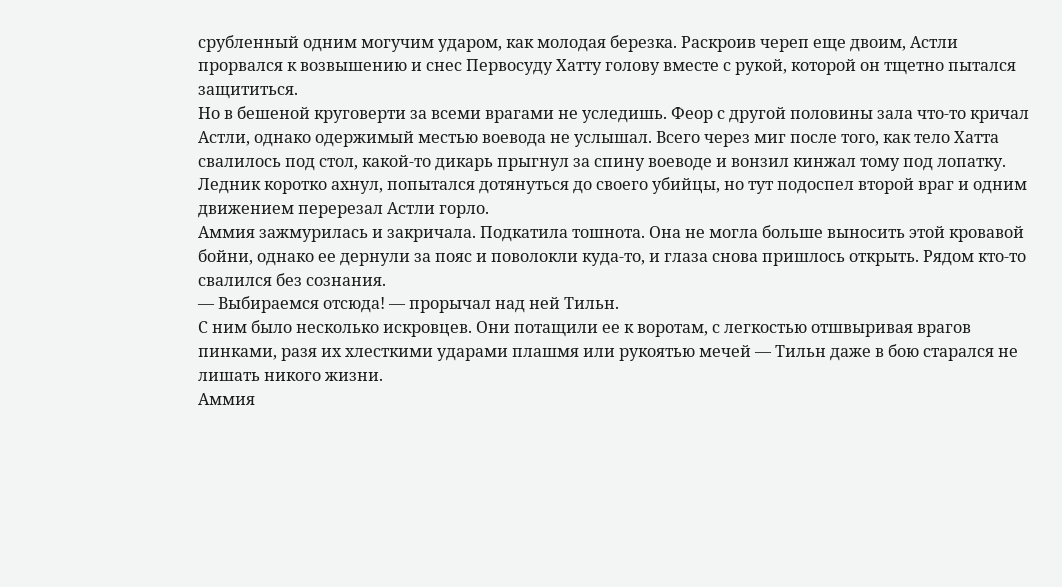срубленный одним могучим ударом, как молодая березка. Раскроив череп еще двоим, Астли прорвался к возвышению и снес Первосуду Хатту голову вместе с рукой, которой он тщетно пытался защититься.
Но в бешеной круговерти за всеми врагами не уследишь. Феор с другой половины зала что-то кричал Астли, однако одержимый местью воевода не услышал. Всего через миг после того, как тело Хатта свалилось под стол, какой-то дикарь прыгнул за спину воеводе и вонзил кинжал тому под лопатку. Ледник коротко ахнул, попытался дотянуться до своего убийцы, но тут подоспел второй враг и одним движением перерезал Астли горло.
Аммия зажмурилась и закричала. Подкатила тошнота. Она не могла больше выносить этой кровавой бойни, однако ее дернули за пояс и поволокли куда-то, и глаза снова пришлось открыть. Рядом кто-то свалился без сознания.
— Выбираемся отсюда! — прорычал над ней Тильн.
С ним было несколько искровцев. Они потащили ее к воротам, с легкостью отшвыривая врагов пинками, разя их хлесткими ударами плашмя или рукоятью мечей — Тильн даже в бою старался не лишать никого жизни.
Аммия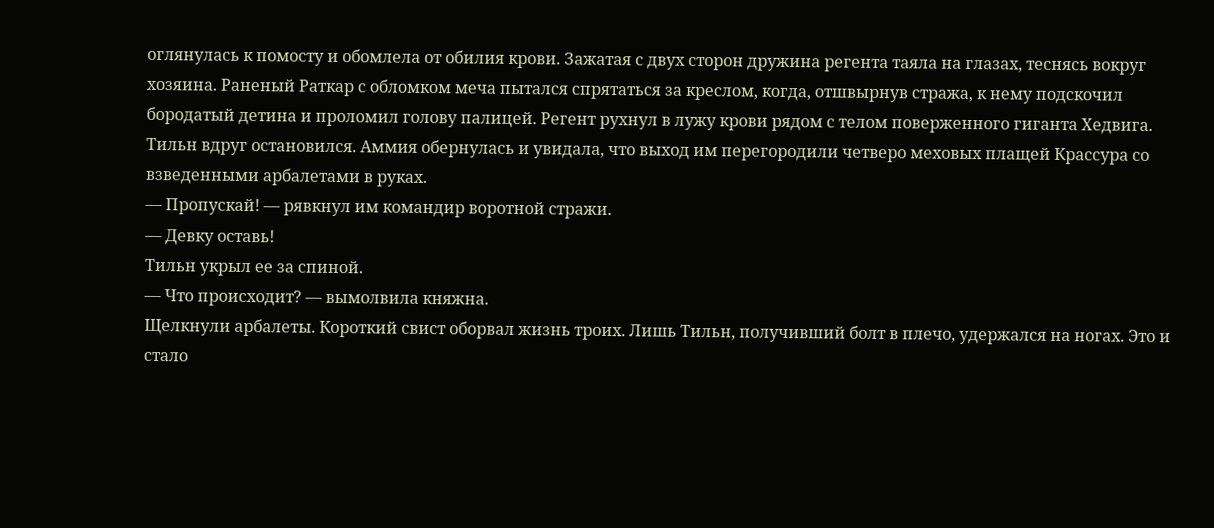оглянулась к помосту и обомлела от обилия крови. Зажатая с двух сторон дружина регента таяла на глазах, теснясь вокруг хозяина. Раненый Раткар с обломком меча пытался спрятаться за креслом, когда, отшвырнув стража, к нему подскочил бородатый детина и проломил голову палицей. Регент рухнул в лужу крови рядом с телом поверженного гиганта Хедвига.
Тильн вдруг остановился. Аммия обернулась и увидала, что выход им перегородили четверо меховых плащей Крассура со взведенными арбалетами в руках.
— Пропускай! — рявкнул им командир воротной стражи.
— Девку оставь!
Тильн укрыл ее за спиной.
— Что происходит? — вымолвила княжна.
Щелкнули арбалеты. Короткий свист оборвал жизнь троих. Лишь Тильн, получивший болт в плечо, удержался на ногах. Это и стало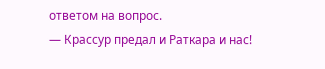ответом на вопрос.
— Крассур предал и Раткара и нас!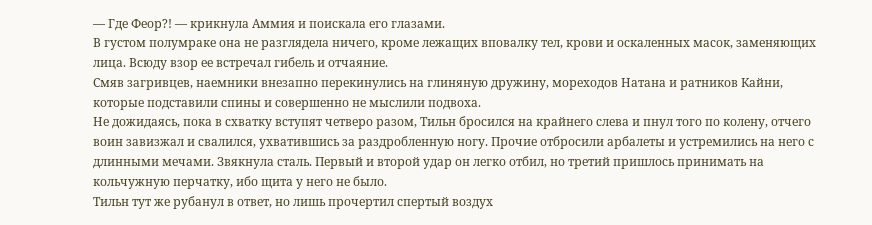— Где Феор?! — крикнула Аммия и поискала его глазами.
В густом полумраке она не разглядела ничего, кроме лежащих вповалку тел, крови и оскаленных масок, заменяющих лица. Всюду взор ее встречал гибель и отчаяние.
Смяв загривцев, наемники внезапно перекинулись на глиняную дружину, мореходов Натана и ратников Кайни, которые подставили спины и совершенно не мыслили подвоха.
Не дожидаясь, пока в схватку вступят четверо разом, Тильн бросился на крайнего слева и пнул того по колену, отчего воин завизжал и свалился, ухватившись за раздробленную ногу. Прочие отбросили арбалеты и устремились на него с длинными мечами. Звякнула сталь. Первый и второй удар он легко отбил, но третий пришлось принимать на кольчужную перчатку, ибо щита у него не было.
Тильн тут же рубанул в ответ, но лишь прочертил спертый воздух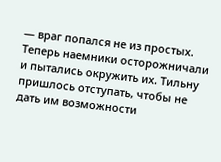— враг попался не из простых. Теперь наемники осторожничали и пытались окружить их. Тильну пришлось отступать, чтобы не дать им возможности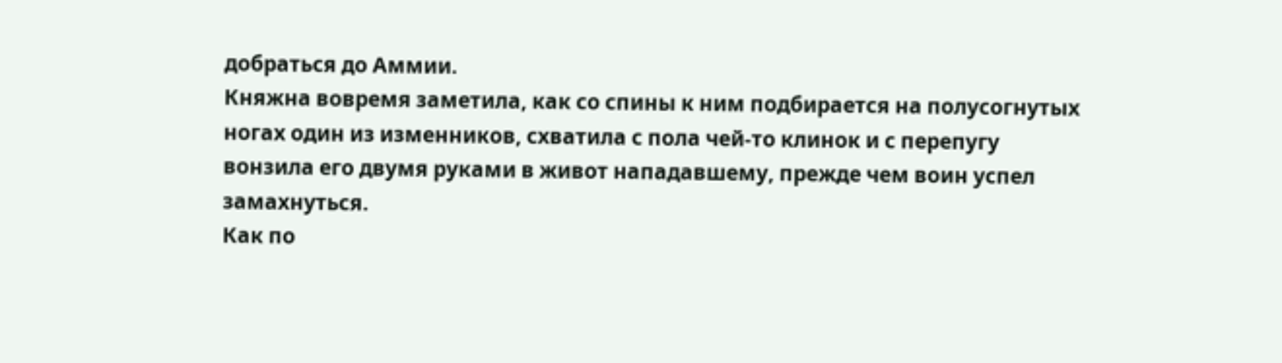добраться до Аммии.
Княжна вовремя заметила, как со спины к ним подбирается на полусогнутых ногах один из изменников, схватила с пола чей-то клинок и с перепугу вонзила его двумя руками в живот нападавшему, прежде чем воин успел замахнуться.
Как по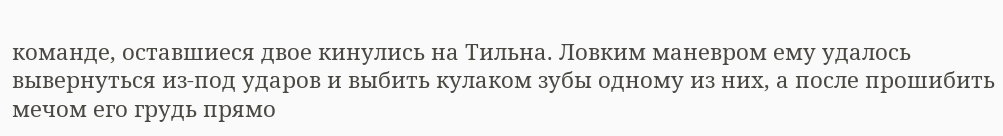команде, оставшиеся двое кинулись на Тильна. Ловким маневром ему удалось вывернуться из-под ударов и выбить кулаком зубы одному из них, а после прошибить мечом его грудь прямо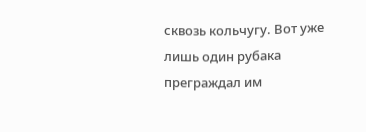сквозь кольчугу. Вот уже лишь один рубака преграждал им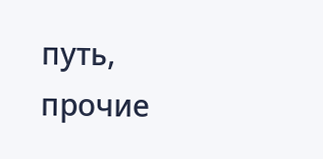путь, прочие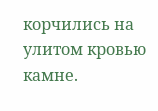корчились на улитом кровью камне.